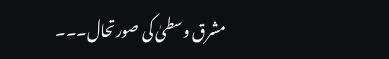مشرق وسطیٰ کی صورتحال۔۔۔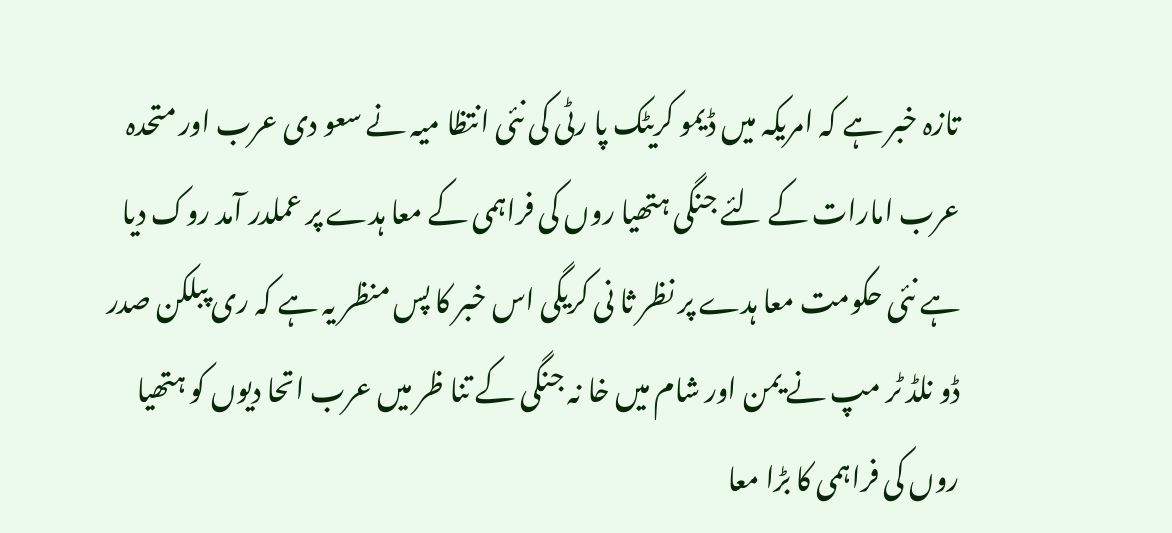تازہ خبر ہے کہ امریکہ میں ڈیمو کریٹک پا رٹی کی نئی انتظا میہ نے سعو دی عرب اور متحدہ عرب امارات کے لئے جنگی ہتھیا روں کی فراہمی کے معا ہدے پر عملدر آمد روک دیا ہے نئی حکومت معا ہدے پر نظر ثا نی کریگی اس خبر کا پس منظر یہ ہے کہ ری پبلکن صدر ڈو نلڈ ٹر مپ نے یمن اور شام میں خا نہ جنگی کے تنا ظر میں عرب اتحا دیوں کو ہتھیا روں کی فراہمی کا بڑا معا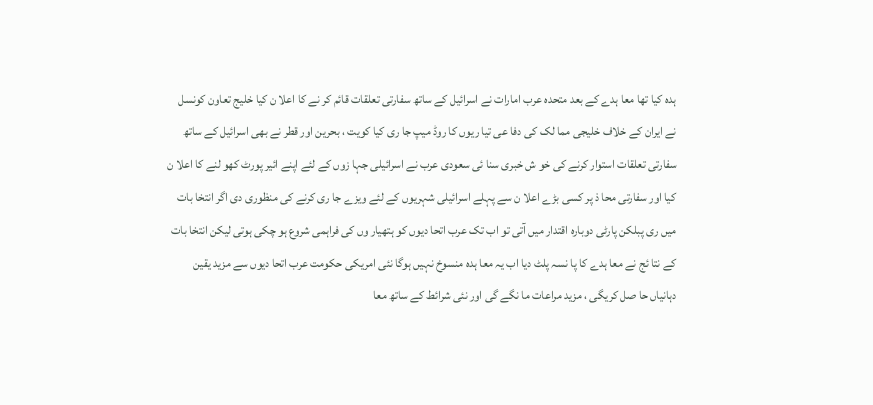ہدہ کیا تھا معا ہدے کے بعد متحدہ عرب امارات نے اسرائیل کے ساتھ سفارتی تعلقات قائم کر نے کا اعلا ن کیا خلیج تعاون کونسل نے ایران کے خلاف خلیجی مما لک کی دفا عی تیا ریوں کا روڈ میپ جا ری کیا کویت ، بحرین اور قطر نے بھی اسرائیل کے ساتھ سفارتی تعلقات استوار کرنے کی خو ش خبری سنا ئی سعودی عرب نے اسرائیلی جہا زوں کے لئے اپنے ائیر پورٹ کھو لنے کا اعلا ن کیا اور سفارتی محا ذ پر کسی بڑے اعلا ن سے پہلے اسرائیلی شہریوں کے لئے ویزے جا ری کرنے کی منظوری دی اگر انتخا بات میں ری پبلکن پارٹی دوبارہ اقتدار میں آتی تو اب تک عرب اتحا دیوں کو ہتھیار وں کی فراہمی شروع ہو چکی ہوتی لیکن انتخا بات کے نتا ئج نے معا ہدے کا پا نسہ پلٹ دیا اب یہ معا ہدہ منسوخ نہیں ہوگا نئی امریکی حکومت عرب اتحا دیوں سے مزید یقین دہانیاں حا صل کریگی ، مزید مراعات ما نگے گی اور نئی شرائط کے ساتھ معا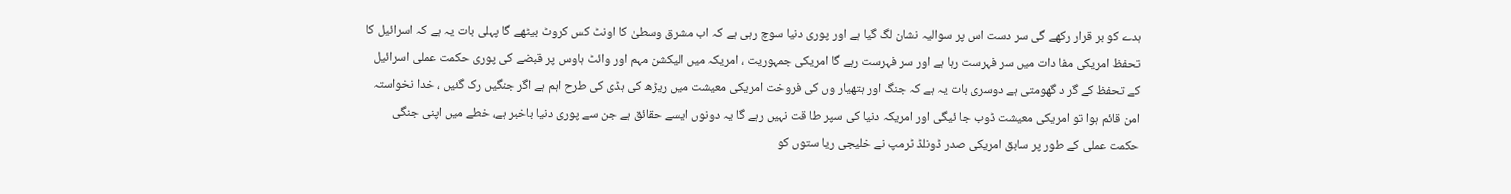ہدے کو بر قرار رکھے گی سر دست اس پر سوالیہ نشان لگ گیا ہے اور پوری دنیا سوچ رہی ہے کہ اب مشرق وسطیٰ کا اونٹ کس کروٹ بیٹھے گا پہلی بات یہ ہے کہ اسرائیل کا تحفظ امریکی مفا دات میں سر فہرست رہا ہے اور سر فہرست رہے گا امریکی جمہوریت ، امریکہ میں الیکشن مہم اور وائٹ ہاوس پر قبضے کی پوری حکمت عملی اسرائیل کے تحفظ کے گر د گھومتی ہے دوسری بات یہ ہے کہ جنگ اور ہتھیار وں کی فروخت امریکی معیشت میں ریڑھ کی ہڈی کی طرح اہم ہے اگر جنگیں رک گئیں ، خدا نخواستہ امن قائم ہوا تو امریکی معیشت ڈوب جا ئیگی اور امریکہ دنیا کی سپر طا قت نہیں رہے گا یہ دونوں ایسے حقائق ہے جن سے پوری دنیا باخبر ہے، خطے میں اپنی جنگی حکمت عملی کے طور پر سابق امریکی صدر ڈونلڈ ٹرمپ نے خلیجی ریا ستوں کو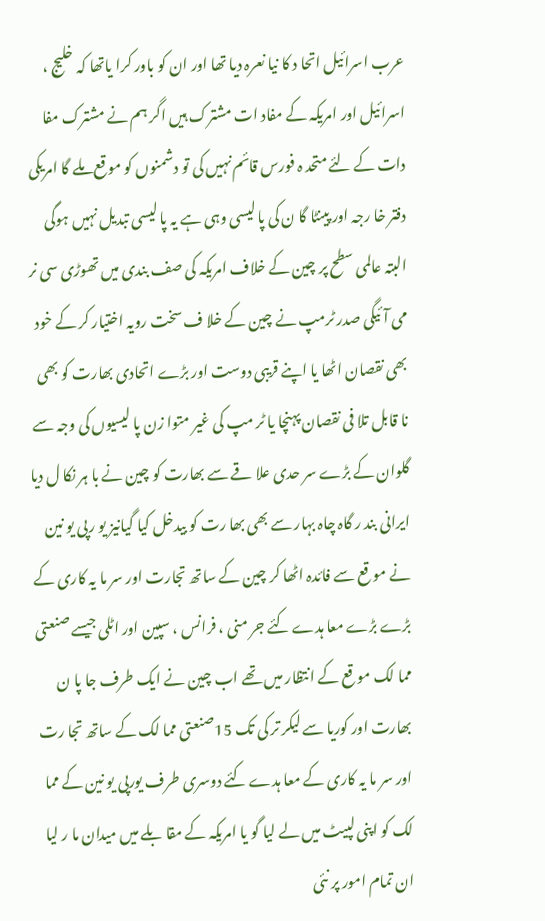عرب اسرائیل اتحا د کا نیا نعرہ دیا تھا اور ان کو باور کرا یاتھا کہ خلیج ، اسرائیل اور امریکہ کے مفاد ات مشترک ہیں اگر ہم نے مشترک مفا دات کے لئے متحد ہ فورس قائم نہیں کی تو دشمنوں کو موقع ملے گا امریکی دفتر خا رجہ اور پینٹا گا ن کی پا لیسی وہی ہے یہ پا لیسی تبدیل نہیں ہوگی البتہ عالمی سطح پر چین کے خلاف امریکہ کی صف بندی میں تھوڑی سی نر می آئیگی صدر ٹرمپ نے چین کے خلا ف سخت رویہ اختیار کر کے خود بھی نقصان اٹھا یا اپنے قریبی دوست اور بڑے اتحادی بھارت کو بھی نا قابل تلا فی نقصان پہنچا یا ٹر مپ کی غیر متوا زن پا لیسیوں کی وجہ سے گلوان کے بڑے سر حدی علا قے سے بھارت کو چین نے با ہر نکا ل دیا ایرانی بند ر گاہ چاہ بہار سے بھی بھا رت کو بیدخل کیا گیانیز یو رپی یو نین نے مو قع سے فائدہ اٹھا کر چین کے ساتھ تجارت اور سر ما یہ کاری کے بڑے بڑے معا ہدے کئے جر منی ، فرانس ، سپین اور اٹلی جیسے صنعتی مما لک مو قع کے انتظار میں تھے اب چین نے ایک طرف جا پا ن بھارت اور کوریا سے لیکر تر کی تک 15صنعتی مما لک کے ساتھ تجا رت اور سر ما یہ کاری کے معا ہدے کئے دوسری طرف یورپی یو نین کے مما لک کو اپنی لپیٹ میں لے لیا گو یا امریکہ کے مقا بلے میں میدان ما ر لیا ان تمام امور پر نئی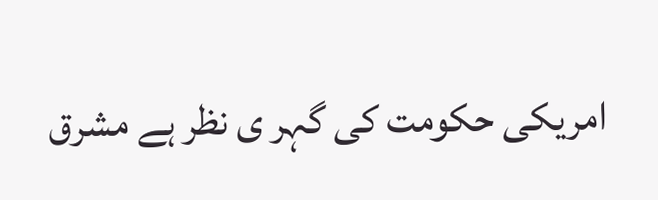امریکی حکومت کی گہر ی نظر ہے مشرق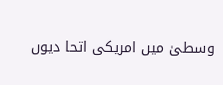وسطیٰ میں امریکی اتحا دیوں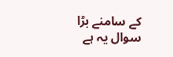کے سامنے بڑا سوال یہ ہے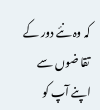کہ وہ نئے دور کے تقا ضوں سے اپنے آپ کو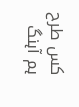کس طرح ہم آہنگ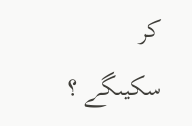کر سکیںگے ؟